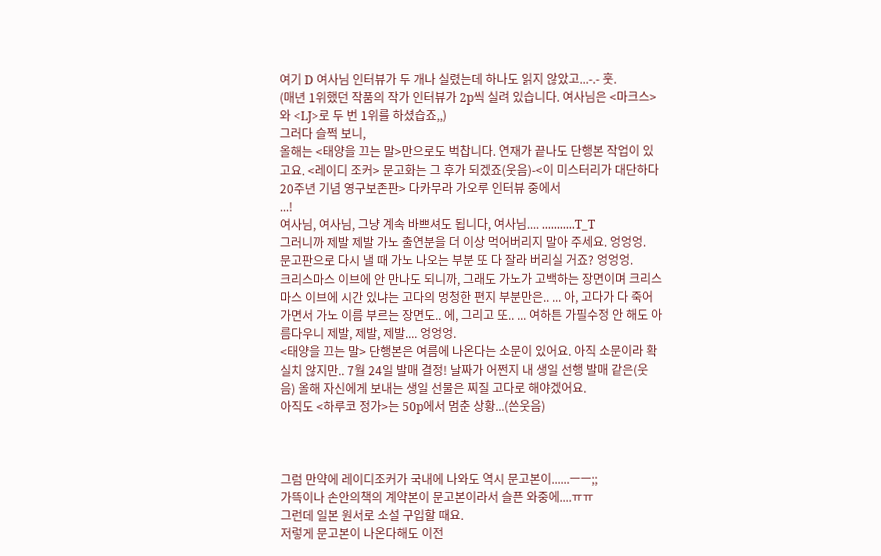여기 D 여사님 인터뷰가 두 개나 실렸는데 하나도 읽지 않았고...-.- 훗.
(매년 1위했던 작품의 작가 인터뷰가 2p씩 실려 있습니다. 여사님은 <마크스>와 <LJ>로 두 번 1위를 하셨습죠,,)
그러다 슬쩍 보니,
올해는 <태양을 끄는 말>만으로도 벅찹니다. 연재가 끝나도 단행본 작업이 있고요. <레이디 조커> 문고화는 그 후가 되겠죠(웃음)-<이 미스터리가 대단하다 20주년 기념 영구보존판> 다카무라 가오루 인터뷰 중에서
...!
여사님, 여사님, 그냥 계속 바쁘셔도 됩니다, 여사님.... ...........T_T
그러니까 제발 제발 가노 출연분을 더 이상 먹어버리지 말아 주세요. 엉엉엉.
문고판으로 다시 낼 때 가노 나오는 부분 또 다 잘라 버리실 거죠? 엉엉엉.
크리스마스 이브에 안 만나도 되니까, 그래도 가노가 고백하는 장면이며 크리스마스 이브에 시간 있냐는 고다의 멍청한 편지 부분만은.. ... 아, 고다가 다 죽어 가면서 가노 이름 부르는 장면도.. 에, 그리고 또.. ... 여하튼 가필수정 안 해도 아름다우니 제발, 제발, 제발.... 엉엉엉.
<태양을 끄는 말> 단행본은 여름에 나온다는 소문이 있어요. 아직 소문이라 확실치 않지만.. 7월 24일 발매 결정! 날짜가 어쩐지 내 생일 선행 발매 같은(웃음) 올해 자신에게 보내는 생일 선물은 찌질 고다로 해야겠어요.
아직도 <하루코 정가>는 50p에서 멈춘 상황...(쓴웃음)



그럼 만약에 레이디조커가 국내에 나와도 역시 문고본이......ㅡㅡ;;
가뜩이나 손안의책의 계약본이 문고본이라서 슬픈 와중에....ㅠㅠ
그런데 일본 원서로 소설 구입할 때요.
저렇게 문고본이 나온다해도 이전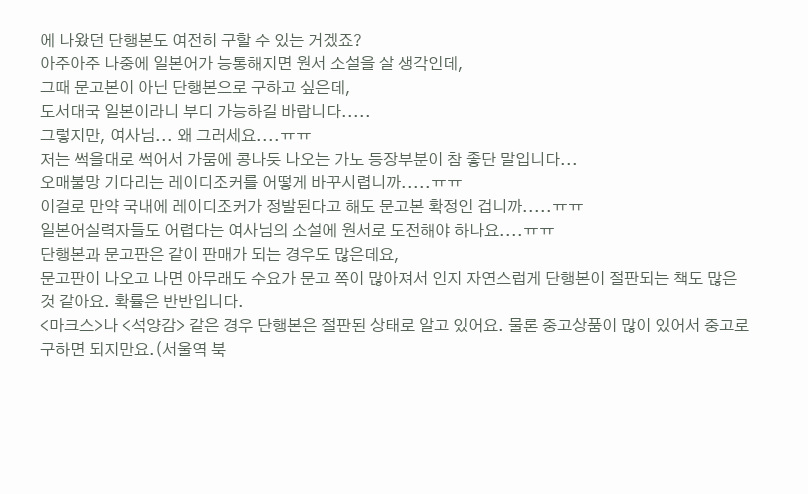에 나왔던 단행본도 여전히 구할 수 있는 거겠죠?
아주아주 나중에 일본어가 능통해지면 원서 소설을 살 생각인데,
그때 문고본이 아닌 단행본으로 구하고 싶은데,
도서대국 일본이라니 부디 가능하길 바랍니다.....
그렇지만, 여사님... 왜 그러세요....ㅠㅠ
저는 썩을대로 썩어서 가뭄에 콩나듯 나오는 가노 등장부분이 참 좋단 말입니다...
오매불망 기다리는 레이디조커를 어떻게 바꾸시렵니까.....ㅠㅠ
이걸로 만약 국내에 레이디조커가 정발된다고 해도 문고본 확정인 겁니까.....ㅠㅠ
일본어실력자들도 어렵다는 여사님의 소설에 원서로 도전해야 하나요....ㅠㅠ
단행본과 문고판은 같이 판매가 되는 경우도 많은데요,
문고판이 나오고 나면 아무래도 수요가 문고 쪽이 많아져서 인지 자연스럽게 단행본이 절판되는 책도 많은 것 같아요. 확률은 반반입니다.
<마크스>나 <석양감> 같은 경우 단행본은 절판된 상태로 알고 있어요. 물론 중고상품이 많이 있어서 중고로 구하면 되지만요.(서울역 북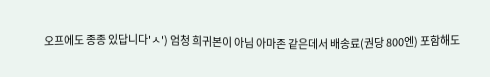오프에도 종종 있답니다'ㅅ') 엄청 희귀본이 아님 아마존 같은데서 배송료(권당 800엔) 포함해도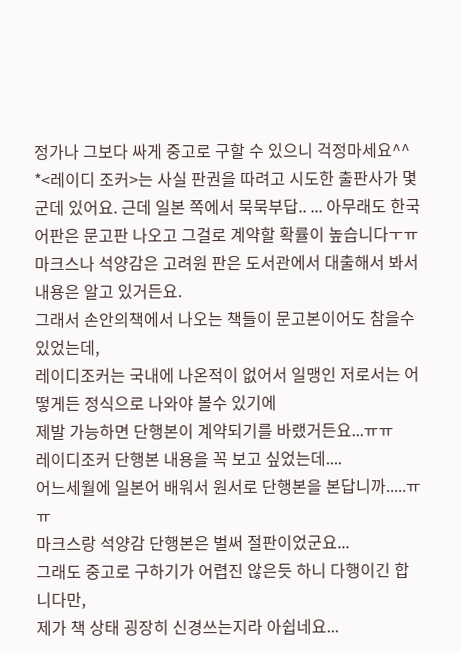정가나 그보다 싸게 중고로 구할 수 있으니 걱정마세요^^
*<레이디 조커>는 사실 판권을 따려고 시도한 출판사가 몇 군데 있어요. 근데 일본 쪽에서 묵묵부답.. ... 아무래도 한국어판은 문고판 나오고 그걸로 계약할 확률이 높습니다ㅜㅠ
마크스나 석양감은 고려원 판은 도서관에서 대출해서 봐서 내용은 알고 있거든요.
그래서 손안의책에서 나오는 책들이 문고본이어도 참을수 있었는데,
레이디조커는 국내에 나온적이 없어서 일맹인 저로서는 어떻게든 정식으로 나와야 볼수 있기에
제발 가능하면 단행본이 계약되기를 바랬거든요...ㅠㅠ
레이디조커 단행본 내용을 꼭 보고 싶었는데....
어느세월에 일본어 배워서 원서로 단행본을 본답니까.....ㅠㅠ
마크스랑 석양감 단행본은 벌써 절판이었군요...
그래도 중고로 구하기가 어렵진 않은듯 하니 다행이긴 합니다만,
제가 책 상태 굉장히 신경쓰는지라 아쉽네요...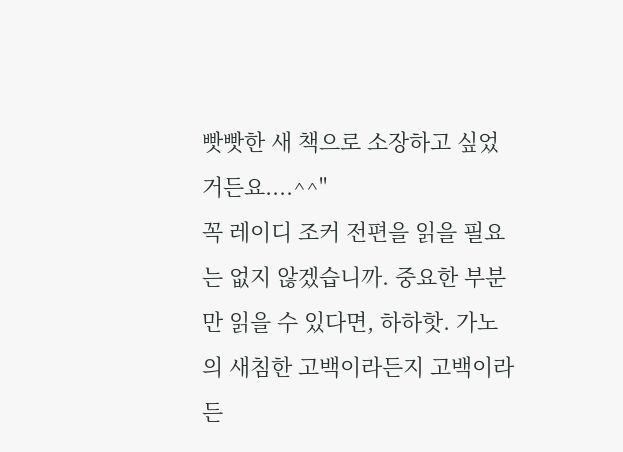빳빳한 새 책으로 소장하고 싶었거든요....^^''
꼭 레이디 조커 전편을 읽을 필요는 없지 않겠습니까. 중요한 부분만 읽을 수 있다면, 하하핫. 가노의 새침한 고백이라든지 고백이라든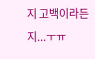지 고백이라든지...ㅜㅠ